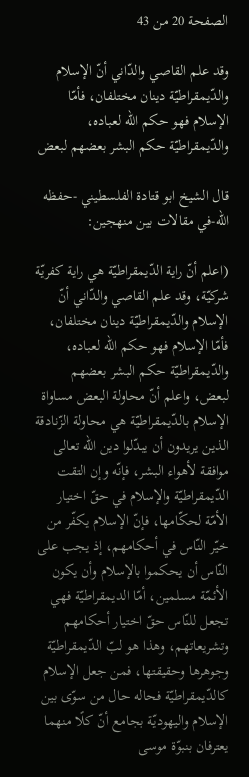الصفحة 20 من 43

وقد علم القاصي والدّاني أنّ الإسلام والدّيمقراطيّة دينان مختلفان، فأمّا الإسلام فهو حكم الله لعباده، والدّيمقراطيّة حكم البشر بعضهم لبعض

قال الشيخ ابو قتادة الفلسطيني -حفظه الله-في مقالات بين منهجين:

(اعلم أنّ راية الدّيمقراطيّة هي راية كفريّة شركيّة، وقد علم القاصي والدّاني أنّ الإسلام والدّيمقراطيّة دينان مختلفان، فأمّا الإسلام فهو حكم الله لعباده، والدّيمقراطيّة حكم البشر بعضهم لبعض، واعلم أنّ محاولة البعض مساواة الإسلام بالدّيمقراطيّة هي محاولة الزّنادقة الذين يريدون أن يبدّلوا دين الله تعالى موافقة لأهواء البشر، فإنّه وإن التقت الدّيمقراطيّة والإسلام في حقّ اختيار الأمّة لحكّامها، فإنّ الإسلام يكفّر من خيّر النّاس في أحكامهم، إذ يجب على النّاس أن يحكموا بالإسلام وأن يكون الأئمّة مسلمين، أمّا الديمقراطيّة فهي تجعل للنّاس حقّ اختيار أحكامهم وتشريعاتهم، وهذا هو لبّ الدّيمقراطيّة وجوهرها وحقيقتها، فمن جعل الإسلام كالدّيمقراطيّة فحاله حال من سوّى بين الإسلام واليهوديّة بجامع أنّ كلًا منهما يعترفان بنبوّة موسى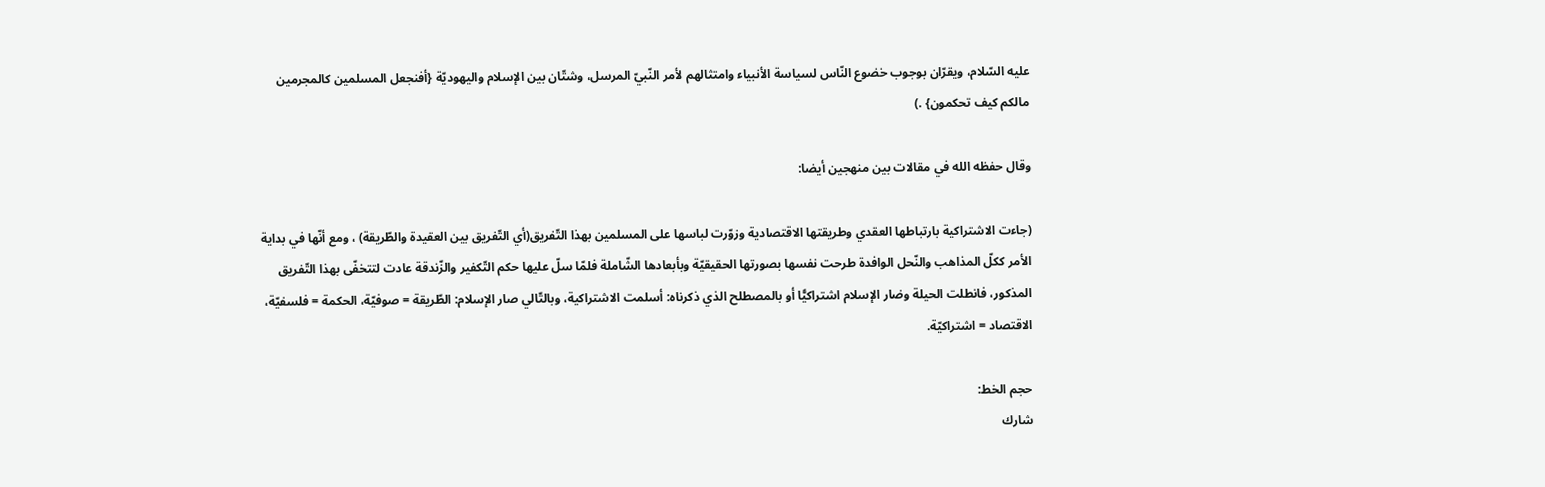عليه السّلام، ويقرّان بوجوب خضوع النّاس لسياسة الأنبياء وامتثالهم لأمر النّبيّ المرسل، وشتّان بين الإسلام واليهوديّة {أفنجعل المسلمين كالمجرمين مالكم كيف تحكمون} .)

وقال حفظه الله في مقالات بين منهجين أيضا:

(جاءت الاشتراكية بارتباطها العقدي وطريقتها الاقتصادية وزوّرت لباسها على المسلمين بهذا التّفريق(أي التّفريق بين العقيدة والطّريقة) ، ومع أنّها في بداية الأمر ككلّ المذاهب والنّحل الوافدة طرحت نفسها بصورتها الحقيقيّة وبأبعادها الشّاملة فلمّا سلّ عليها حكم التّكفير والزّندقة عادت لتتخفّى بهذا التّفريق المذكور، فانطلت الحيلة وضار الإسلام اشتراكيًّا أو بالمصطلح الذي ذكرناه: أسلمت الاشتراكية، وبالتّالي صار الإسلام: الطّريقة = صوفيّة، الحكمة = فلسفيّة، الاقتصاد = اشتراكيّة.

حجم الخط:
شارك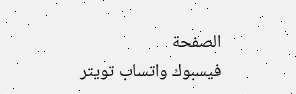الصفحة
فيسبوك واتساب تويتر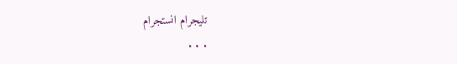تليجرام انستجرام
. . .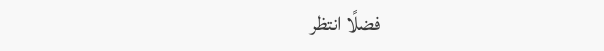فضلًا انتظر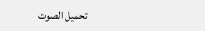تحميل الصوت